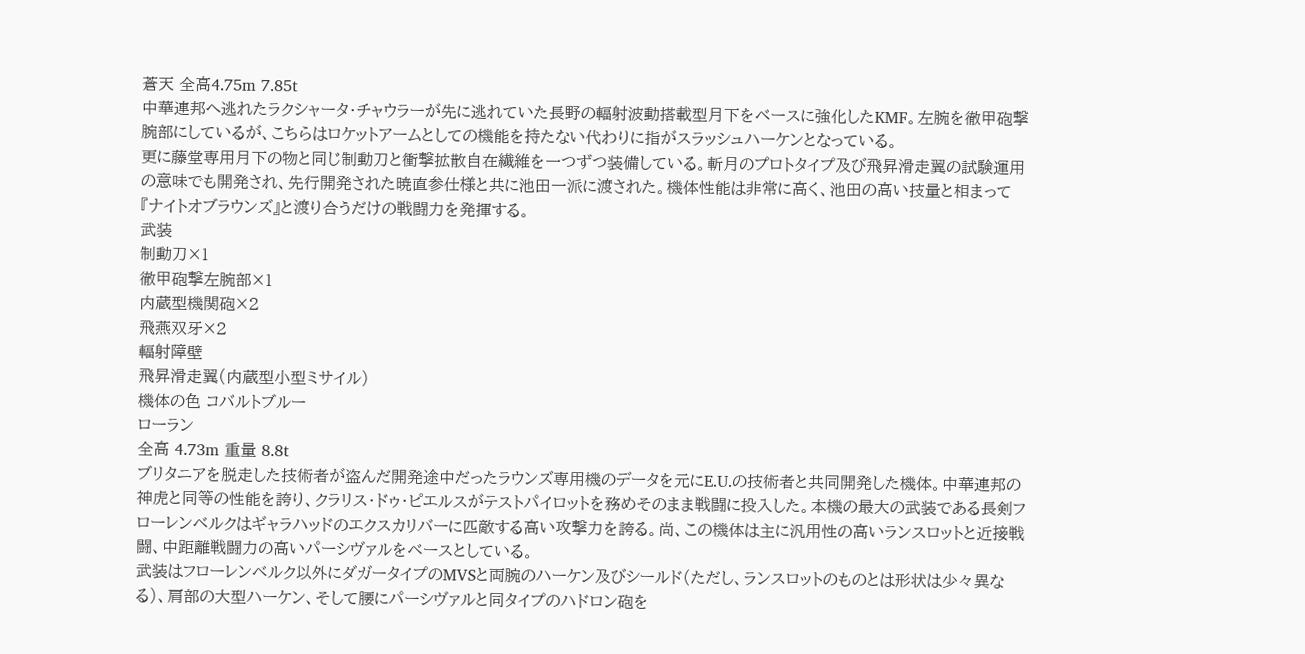蒼天 全高4.75m 7.85t
中華連邦へ逃れたラクシャータ・チャウラーが先に逃れていた長野の輻射波動搭載型月下をベースに強化したKMF。左腕を徹甲砲撃腕部にしているが、こちらはロケットアームとしての機能を持たない代わりに指がスラッシュハーケンとなっている。
更に藤堂専用月下の物と同じ制動刀と衝撃拡散自在繊維を一つずつ装備している。斬月のプロトタイプ及び飛昇滑走翼の試験運用の意味でも開発され、先行開発された暁直参仕様と共に池田一派に渡された。機体性能は非常に高く、池田の高い技量と相まって『ナイトオブラウンズ』と渡り合うだけの戦闘力を発揮する。
武装
制動刀×1
徹甲砲撃左腕部×1
内蔵型機関砲×2
飛燕双牙×2
輻射障壁
飛昇滑走翼(内蔵型小型ミサイル)
機体の色 コバルトブルー
ローラン
全高 4.73m 重量 8.8t
ブリタニアを脱走した技術者が盗んだ開発途中だったラウンズ専用機のデータを元にE.U.の技術者と共同開発した機体。中華連邦の神虎と同等の性能を誇り、クラリス・ドゥ・ピエルスがテストパイロットを務めそのまま戦闘に投入した。本機の最大の武装である長剣フローレンベルクはギャラハッドのエクスカリバーに匹敵する高い攻撃力を誇る。尚、この機体は主に汎用性の高いランスロットと近接戦闘、中距離戦闘力の高いパーシヴァルをベースとしている。
武装はフローレンベルク以外にダガータイプのMVSと両腕のハーケン及びシールド(ただし、ランスロットのものとは形状は少々異なる)、肩部の大型ハーケン、そして腰にパーシヴァルと同タイプのハドロン砲を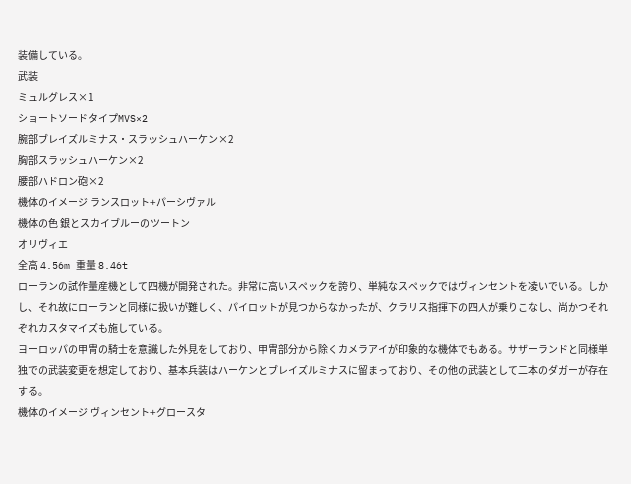装備している。
武装
ミュルグレス×1
ショートソードタイプMVS×2
腕部ブレイズルミナス・スラッシュハーケン×2
胸部スラッシュハーケン×2
腰部ハドロン砲×2
機体のイメージ ランスロット+パーシヴァル
機体の色 銀とスカイブルーのツートン
オリヴィエ
全高 4.56m 重量 8.46t
ローランの試作量産機として四機が開発された。非常に高いスペックを誇り、単純なスペックではヴィンセントを凌いでいる。しかし、それ故にローランと同様に扱いが難しく、パイロットが見つからなかったが、クラリス指揮下の四人が乗りこなし、尚かつそれぞれカスタマイズも施している。
ヨーロッパの甲冑の騎士を意識した外見をしており、甲冑部分から除くカメラアイが印象的な機体でもある。サザーランドと同様単独での武装変更を想定しており、基本兵装はハーケンとブレイズルミナスに留まっており、その他の武装として二本のダガーが存在する。
機体のイメージ ヴィンセント+グロースタ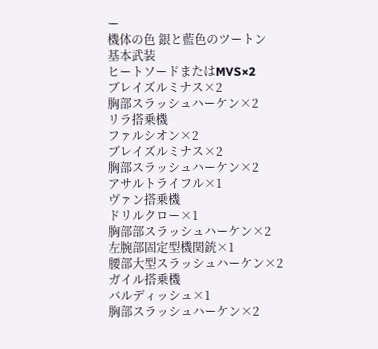ー
機体の色 銀と藍色のツートン
基本武装
ヒートソードまたはMVS×2
ブレイズルミナス×2
胸部スラッシュハーケン×2
リラ搭乗機
ファルシオン×2
ブレイズルミナス×2
胸部スラッシュハーケン×2
アサルトライフル×1
ヴァン搭乗機
ドリルクロー×1
胸部部スラッシュハーケン×2
左腕部固定型機関銃×1
腰部大型スラッシュハーケン×2
ガイル搭乗機
バルディッシュ×1
胸部スラッシュハーケン×2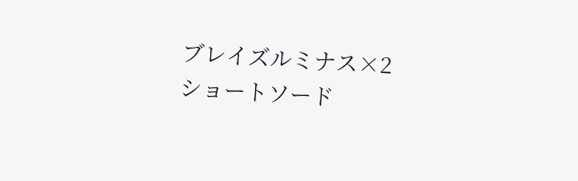ブレイズルミナス×2
ショートソード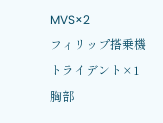MVS×2
フィリップ搭乗機
トライデント×1
胸部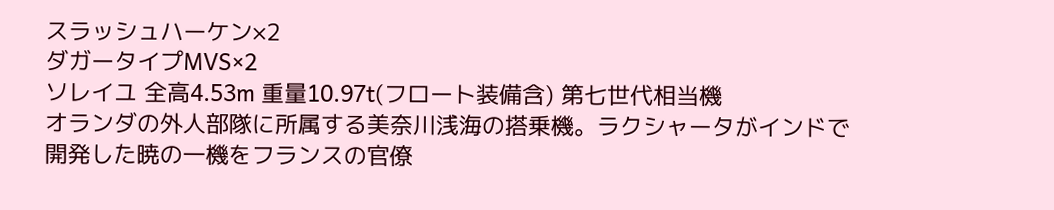スラッシュハーケン×2
ダガータイプMVS×2
ソレイユ 全高4.53m 重量10.97t(フロート装備含) 第七世代相当機
オランダの外人部隊に所属する美奈川浅海の搭乗機。ラクシャータがインドで開発した暁の一機をフランスの官僚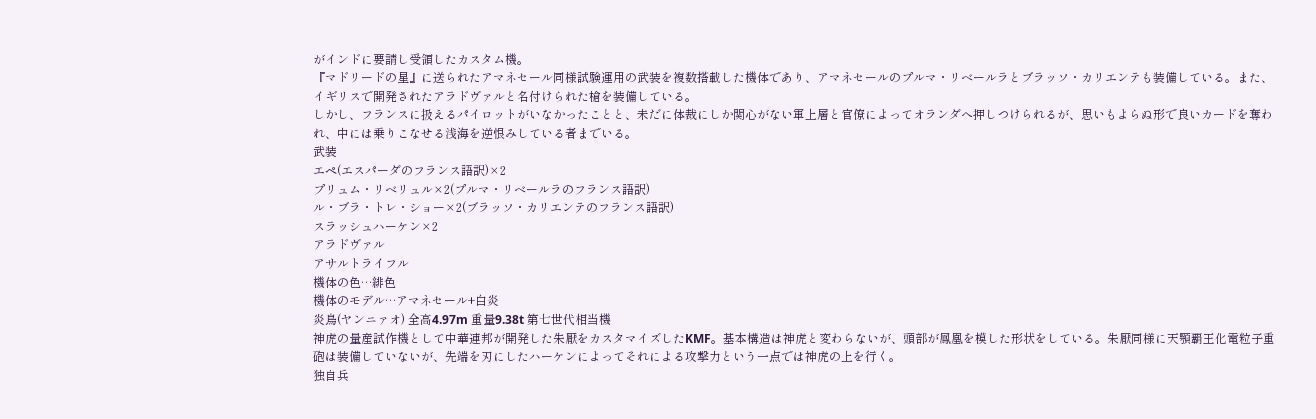がインドに要請し受領したカスタム機。
『マドリードの星』に送られたアマネセール同様試験運用の武装を複数搭載した機体であり、アマネセールのプルマ・リベールラとブラッソ・カリエンテも装備している。また、イギリスで開発されたアラドヴァルと名付けられた槍を装備している。
しかし、フランスに扱えるパイロットがいなかったことと、未だに体裁にしか関心がない軍上層と官僚によってオランダへ押しつけられるが、思いもよらぬ形で良いカードを奪われ、中には乗りこなせる浅海を逆恨みしている者までいる。
武装
エペ(エスパーダのフランス語訳)×2
プリュム・リベリュル×2(プルマ・リベールラのフランス語訳)
ル・ブラ・トレ・ショー×2(ブラッソ・カリエンテのフランス語訳)
スラッシュハーケン×2
アラドヴァル
アサルトライフル
機体の色…緋色
機体のモデル…アマネセール+白炎
炎鳥(ヤンニァオ) 全高4.97m 重量9.38t 第七世代相当機
神虎の量産試作機として中華連邦が開発した朱厭をカスタマイズしたKMF。基本構造は神虎と変わらないが、頭部が鳳凰を模した形状をしている。朱厭同様に天顎覇王化電粒子重砲は装備していないが、先端を刃にしたハーケンによってそれによる攻撃力という一点では神虎の上を行く。
独自兵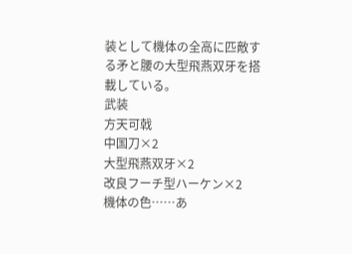装として機体の全高に匹敵する矛と腰の大型飛燕双牙を搭載している。
武装
方天可戟
中国刀×2
大型飛燕双牙×2
改良フーチ型ハーケン×2
機体の色……あ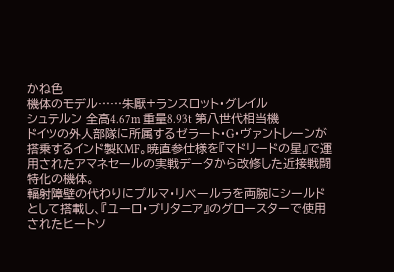かね色
機体のモデル……朱厭+ランスロット・グレイル
シュテルン 全高4.67m 重量8.93t 第八世代相当機
ドイツの外人部隊に所属するゼラート・G・ヴァントレーンが搭乗するインド製KMF。暁直参仕様を『マドリードの星』で運用されたアマネセールの実戦データから改修した近接戦闘特化の機体。
輻射障壁の代わりにプルマ・リベールラを両腕にシールドとして搭載し、『ユーロ・ブリタニア』のグロースターで使用されたヒートソ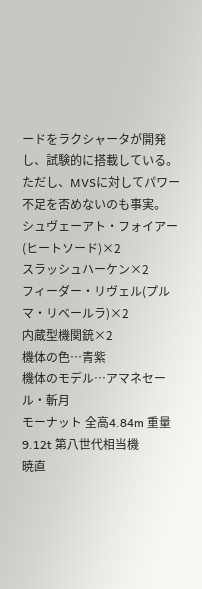ードをラクシャータが開発し、試験的に搭載している。ただし、MVSに対してパワー不足を否めないのも事実。
シュヴェーアト・フォイアー(ヒートソード)×2
スラッシュハーケン×2
フィーダー・リヴェル(プルマ・リベールラ)×2
内蔵型機関銃×2
機体の色…青紫
機体のモデル…アマネセール・斬月
モーナット 全高4.84m 重量9.12t 第八世代相当機
暁直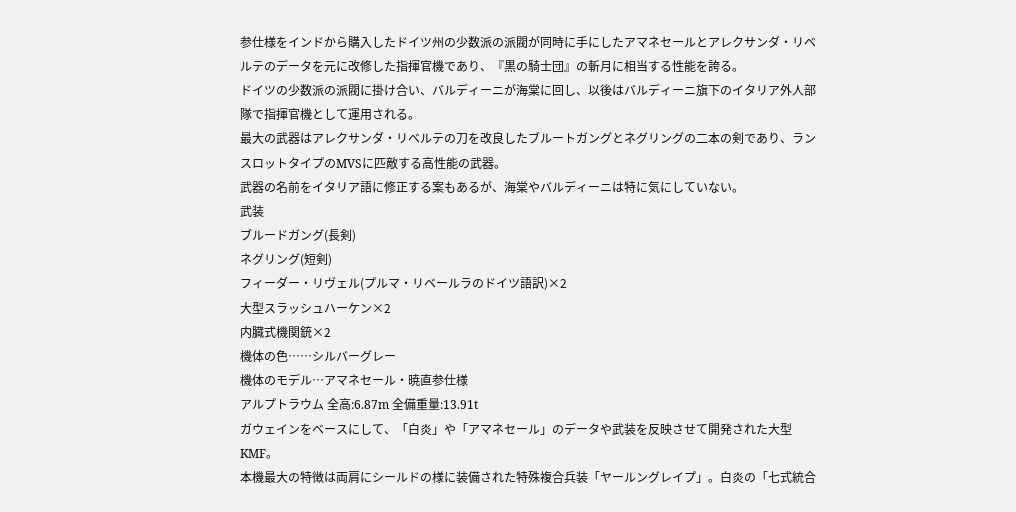参仕様をインドから購入したドイツ州の少数派の派閥が同時に手にしたアマネセールとアレクサンダ・リベルテのデータを元に改修した指揮官機であり、『黒の騎士団』の斬月に相当する性能を誇る。
ドイツの少数派の派閥に掛け合い、バルディーニが海棠に回し、以後はバルディーニ旗下のイタリア外人部隊で指揮官機として運用される。
最大の武器はアレクサンダ・リベルテの刀を改良したブルートガングとネグリングの二本の剣であり、ランスロットタイプのMVSに匹敵する高性能の武器。
武器の名前をイタリア語に修正する案もあるが、海棠やバルディーニは特に気にしていない。
武装
ブルードガング(長剣)
ネグリング(短剣)
フィーダー・リヴェル(プルマ・リベールラのドイツ語訳)×2
大型スラッシュハーケン×2
内臓式機関銃×2
機体の色……シルバーグレー
機体のモデル…アマネセール・暁直参仕様
アルプトラウム 全高:6.87m 全備重量:13.91t
ガウェインをベースにして、「白炎」や「アマネセール」のデータや武装を反映させて開発された大型KMF。
本機最大の特徴は両肩にシールドの様に装備された特殊複合兵装「ヤールングレイプ」。白炎の「七式統合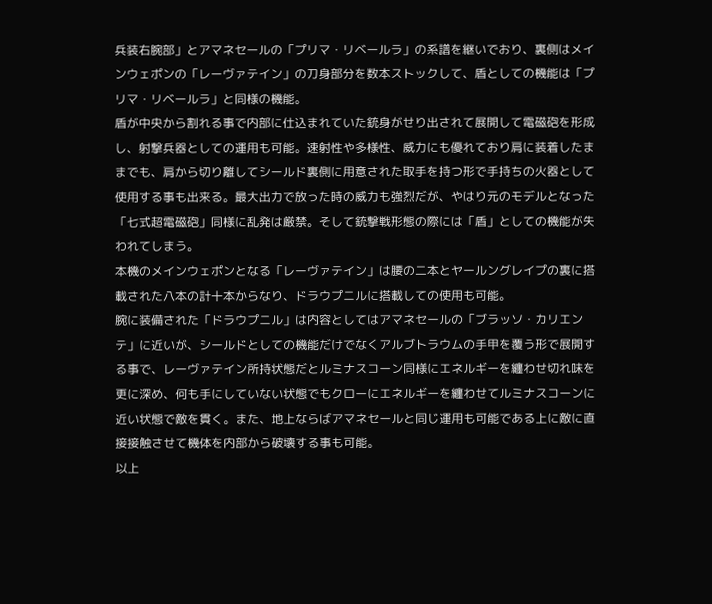兵装右腕部」とアマネセールの「プリマ・リベールラ」の系譜を継いでおり、裏側はメインウェポンの「レーヴァテイン」の刀身部分を数本ストックして、盾としての機能は「プリマ・リベールラ」と同様の機能。
盾が中央から割れる事で内部に仕込まれていた銃身がせり出されて展開して電磁砲を形成し、射撃兵器としての運用も可能。速射性や多様性、威力にも優れており肩に装着したままでも、肩から切り離してシールド裏側に用意された取手を持つ形で手持ちの火器として使用する事も出来る。最大出力で放った時の威力も強烈だが、やはり元のモデルとなった「七式超電磁砲」同様に乱発は厳禁。そして銃撃戦形態の際には「盾」としての機能が失われてしまう。
本機のメインウェポンとなる「レーヴァテイン」は腰の二本とヤールングレイプの裏に搭載された八本の計十本からなり、ドラウプニルに搭載しての使用も可能。
腕に装備された「ドラウプニル」は内容としてはアマネセールの「ブラッソ・カリエンテ」に近いが、シールドとしての機能だけでなくアルブトラウムの手甲を覆う形で展開する事で、レーヴァテイン所持状態だとルミナスコーン同様にエネルギーを纏わせ切れ味を更に深め、何も手にしていない状態でもクローにエネルギーを纏わせてルミナスコーンに近い状態で敵を貫く。また、地上ならばアマネセールと同じ運用も可能である上に敵に直接接触させて機体を内部から破壊する事も可能。
以上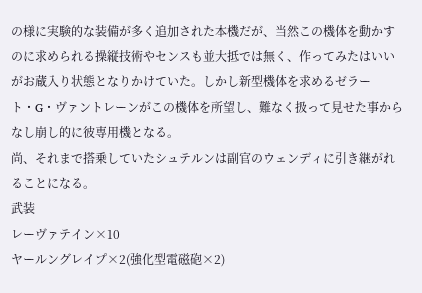の様に実験的な装備が多く追加された本機だが、当然この機体を動かすのに求められる操縦技術やセンスも並大抵では無く、作ってみたはいいがお蔵入り状態となりかけていた。しかし新型機体を求めるゼラート・G・ヴァントレーンがこの機体を所望し、難なく扱って見せた事からなし崩し的に彼専用機となる。
尚、それまで搭乗していたシュテルンは副官のウェンディに引き継がれることになる。
武装
レーヴァテイン×10
ヤールングレイプ×2(強化型電磁砲×2)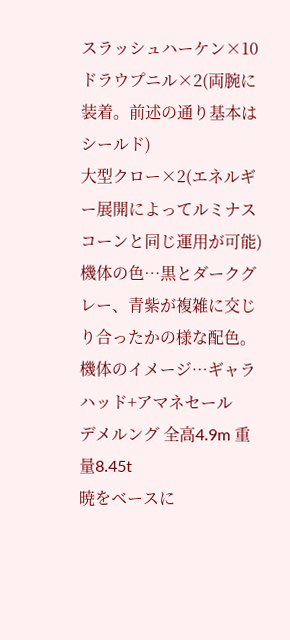スラッシュハーケン×10
ドラウプニル×2(両腕に装着。前述の通り基本はシールド)
大型クロー×2(エネルギー展開によってルミナスコーンと同じ運用が可能)
機体の色…黒とダークグレー、青紫が複雑に交じり合ったかの様な配色。
機体のイメージ…ギャラハッド+アマネセール
デメルング 全高4.9m 重量8.45t
暁をベースに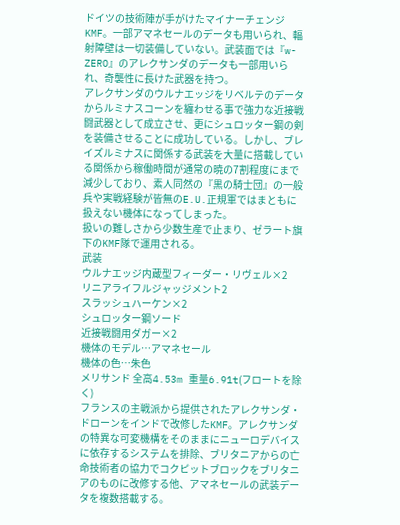ドイツの技術陣が手がけたマイナーチェンジKMF。一部アマネセールのデータも用いられ、輻射障壁は一切装備していない。武装面では『w-ZERO』のアレクサンダのデータも一部用いられ、奇襲性に長けた武器を持つ。
アレクサンダのウルナエッジをリベルテのデータからルミナスコーンを纏わせる事で強力な近接戦闘武器として成立させ、更にシュロッター鋼の剣を装備させることに成功している。しかし、ブレイズルミナスに関係する武装を大量に搭載している関係から稼働時間が通常の暁の7割程度にまで減少しており、素人同然の『黒の騎士団』の一般兵や実戦経験が皆無のE.U.正規軍ではまともに扱えない機体になってしまった。
扱いの難しさから少数生産で止まり、ゼラート旗下のKMF隊で運用される。
武装
ウルナエッジ内蔵型フィーダー・リヴェル×2
リニアライフルジャッジメント2
スラッシュハーケン×2
シュロッター鋼ソード
近接戦闘用ダガー×2
機体のモデル…アマネセール
機体の色…朱色
メリサンド 全高4.53m 重量6.91t(フロートを除く)
フランスの主戦派から提供されたアレクサンダ・ドローンをインドで改修したKMF。アレクサンダの特異な可変機構をそのままにニューロデバイスに依存するシステムを排除、ブリタニアからの亡命技術者の協力でコクピットブロックをブリタニアのものに改修する他、アマネセールの武装データを複数搭載する。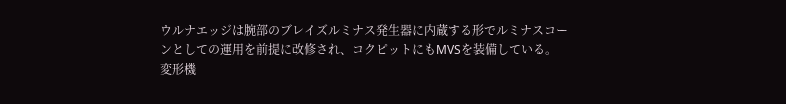ウルナエッジは腕部のブレイズルミナス発生器に内蔵する形でルミナスコーンとしての運用を前提に改修され、コクピットにもMVSを装備している。
変形機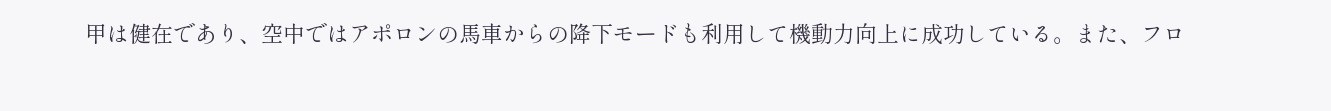甲は健在であり、空中ではアポロンの馬車からの降下モードも利用して機動力向上に成功している。また、フロ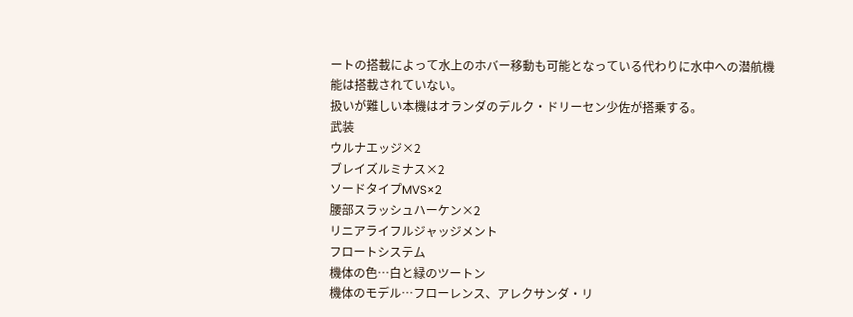ートの搭載によって水上のホバー移動も可能となっている代わりに水中への潜航機能は搭載されていない。
扱いが難しい本機はオランダのデルク・ドリーセン少佐が搭乗する。
武装
ウルナエッジ×2
ブレイズルミナス×2
ソードタイプMVS×2
腰部スラッシュハーケン×2
リニアライフルジャッジメント
フロートシステム
機体の色…白と緑のツートン
機体のモデル…フローレンス、アレクサンダ・リ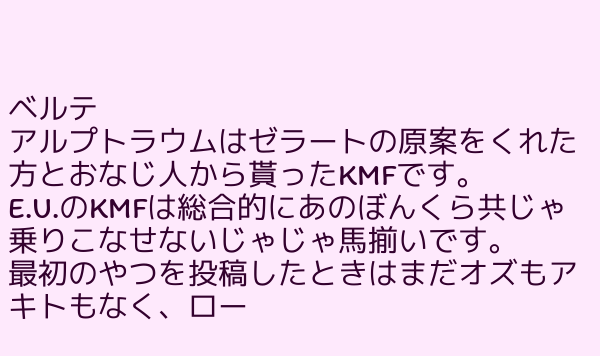ベルテ
アルプトラウムはゼラートの原案をくれた方とおなじ人から貰ったKMFです。
E.U.のKMFは総合的にあのぼんくら共じゃ乗りこなせないじゃじゃ馬揃いです。
最初のやつを投稿したときはまだオズもアキトもなく、ロー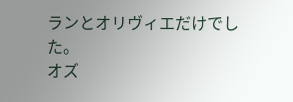ランとオリヴィエだけでした。
オズ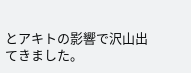とアキトの影響で沢山出てきました。